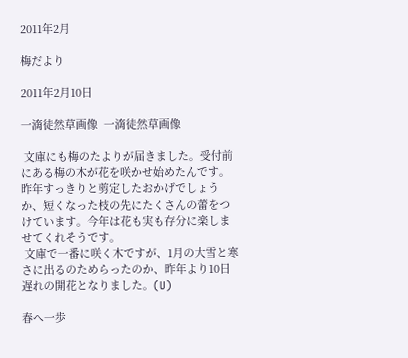2011年2月

梅だより

2011年2月10日

一滴徒然草画像  一滴徒然草画像

 文庫にも梅のたよりが届きました。受付前にある梅の木が花を咲かせ始めたんです。昨年すっきりと剪定したおかげでしょうか、短くなった枝の先にたくさんの蕾をつけています。今年は花も実も存分に楽しませてくれそうです。
 文庫で一番に咲く木ですが、1月の大雪と寒さに出るのためらったのか、昨年より10日遅れの開花となりました。(U)

春へ一歩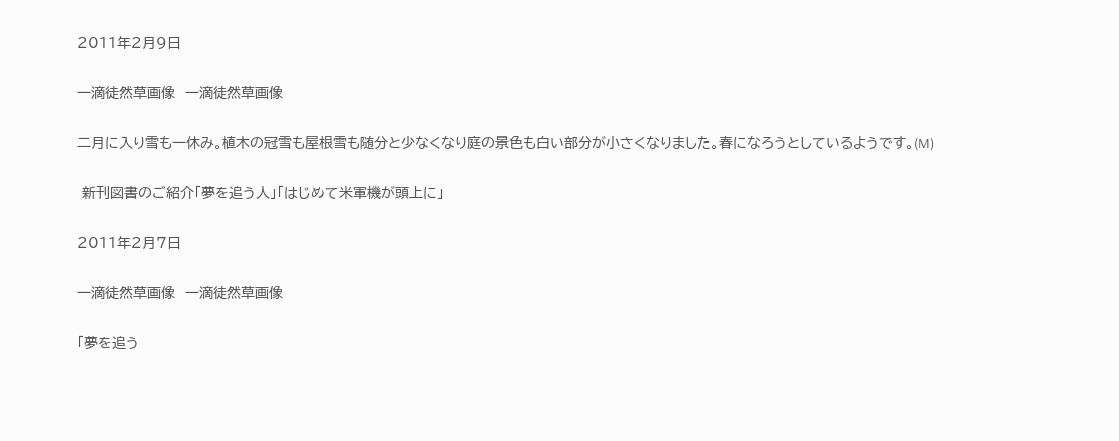2011年2月9日

一滴徒然草画像  一滴徒然草画像

二月に入り雪も一休み。植木の冠雪も屋根雪も随分と少なくなり庭の景色も白い部分が小さくなりました。春になろうとしているようです。(M)

 新刊図書のご紹介「夢を追う人」「はじめて米軍機が頭上に」

2011年2月7日

一滴徒然草画像  一滴徒然草画像

「夢を追う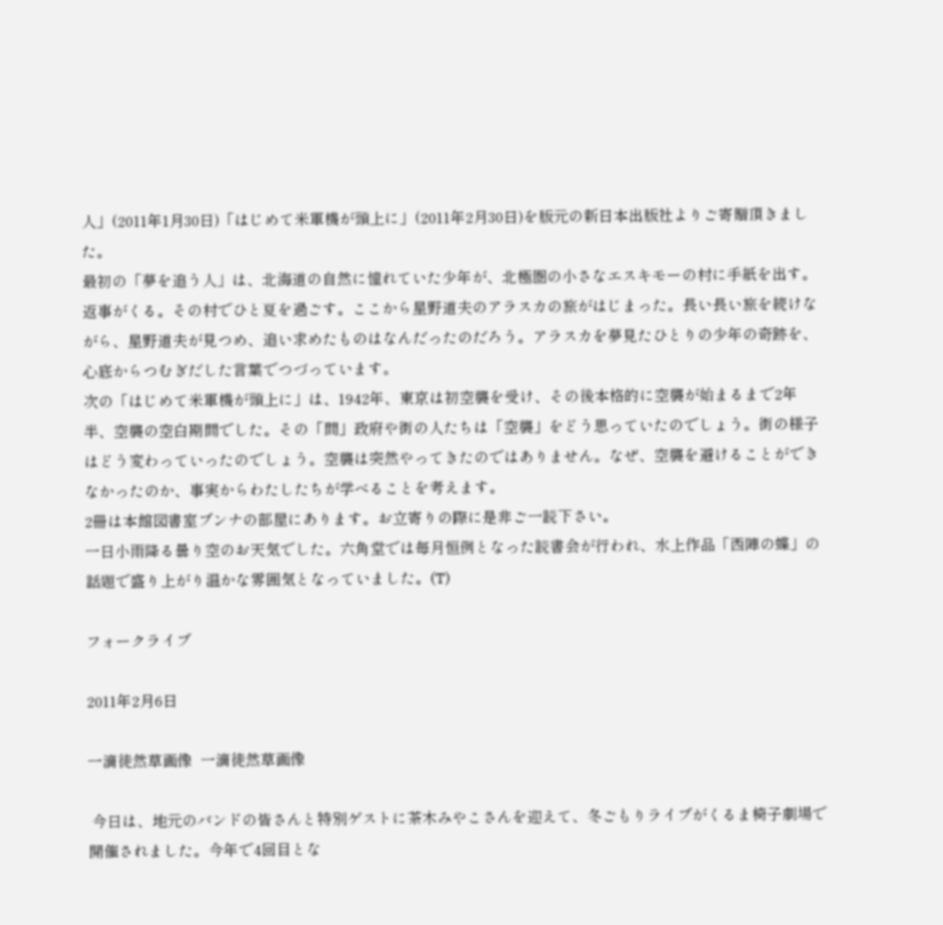人」(2011年1月30日)「はじめて米軍機が頭上に」(2011年2月30日)を版元の新日本出版社よりご寄贈頂きました。
最初の「夢を追う人」は、北海道の自然に憧れていた少年が、北極圏の小さなエスキモーの村に手紙を出す。返事がくる。その村でひと夏を過ごす。ここから星野道夫のアラスカの旅がはじまった。長い長い旅を続けながら、星野道夫が見つめ、追い求めたものはなんだったのだろう。アラスカを夢見たひとりの少年の奇跡を、心底からつむぎだした言葉でつづっています。
次の「はじめて米軍機が頭上に」は、1942年、東京は初空襲を受け、その後本格的に空襲が始まるまで2年半、空襲の空白期間でした。その「間」政府や街の人たちは「空襲」をどう思っていたのでしょう。街の様子はどう変わっていったのでしょう。空襲は突然やってきたのではありません。なぜ、空襲を避けることができなかったのか、事実からわたしたちが学べることを考えます。
2冊は本館図書室ブンナの部屋にあります。お立寄りの際に是非ご一読下さい。
一日小雨降る曇り空のお天気でした。六角堂では毎月恒例となった読書会が行われ、水上作品「西陣の蝶」の話題で盛り上がり温かな雰囲気となっていました。(T)

フォークライブ

2011年2月6日

一滴徒然草画像  一滴徒然草画像

 今日は、地元のバンドの皆さんと特別ゲストに茶木みやこさんを迎えて、冬ごもりライブがくるま椅子劇場で開催されました。今年で4回目とな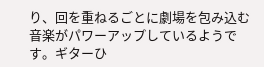り、回を重ねるごとに劇場を包み込む音楽がパワーアップしているようです。ギターひ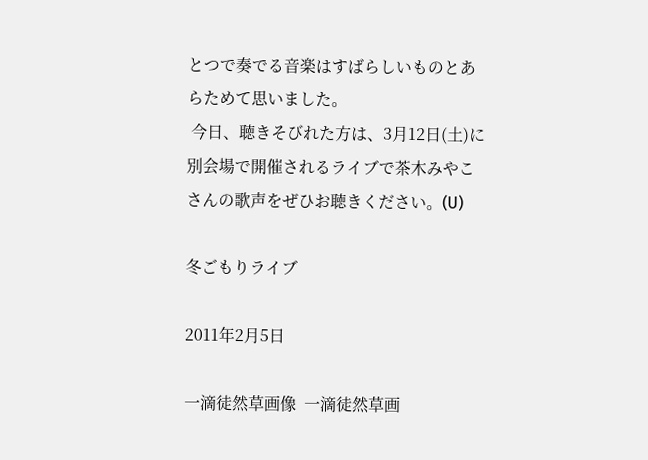とつで奏でる音楽はすばらしいものとあらためて思いました。
 今日、聴きそびれた方は、3月12日(土)に別会場で開催されるライブで茶木みやこさんの歌声をぜひお聴きください。(U)

冬ごもりライブ

2011年2月5日

一滴徒然草画像  一滴徒然草画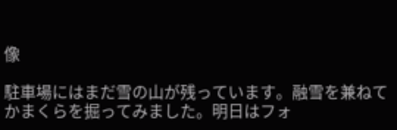像

駐車場にはまだ雪の山が残っています。融雪を兼ねてかまくらを掘ってみました。明日はフォ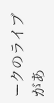ークのライブがあ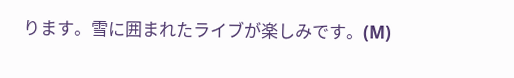ります。雪に囲まれたライブが楽しみです。(M)